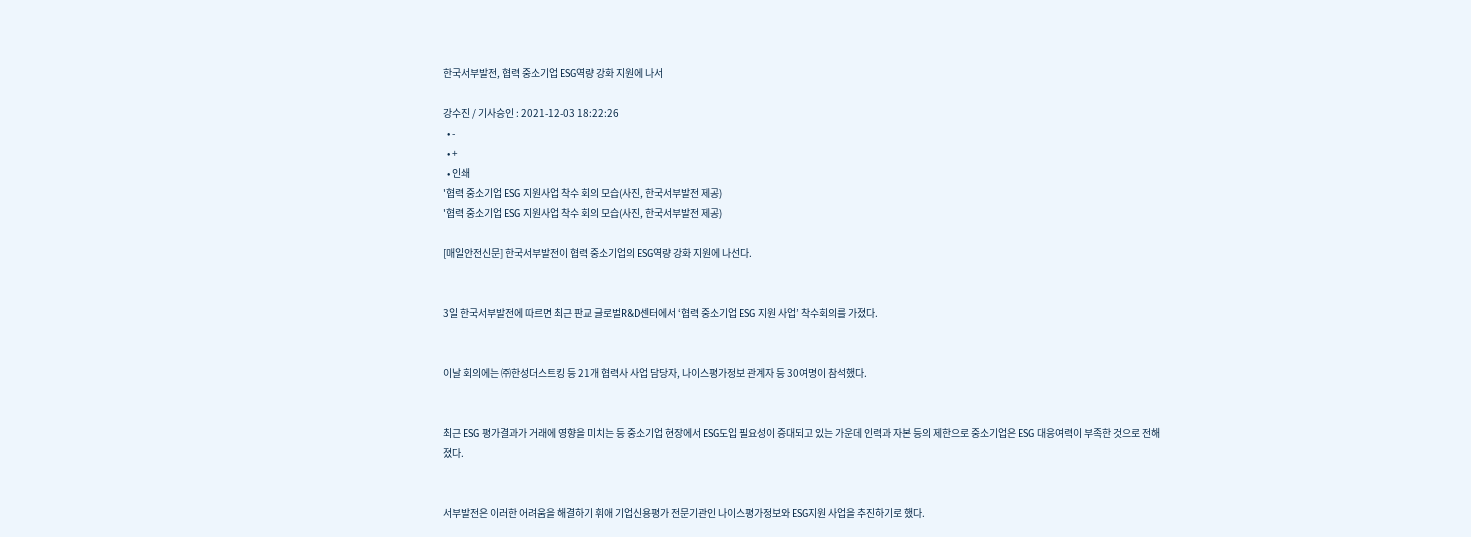한국서부발전, 협력 중소기업 ESG역량 강화 지원에 나서

강수진 / 기사승인 : 2021-12-03 18:22:26
  • -
  • +
  • 인쇄
'협력 중소기업 ESG 지원사업 착수 회의 모습(사진, 한국서부발전 제공)
'협력 중소기업 ESG 지원사업 착수 회의 모습(사진, 한국서부발전 제공)

[매일안전신문] 한국서부발전이 협력 중소기업의 ESG역량 강화 지원에 나선다.


3일 한국서부발전에 따르면 최근 판교 글로벌R&D센터에서 ‘협력 중소기업 ESG 지원 사업’ 착수회의를 가졌다.


이날 회의에는 ㈜한성더스트킹 등 21개 협력사 사업 담당자, 나이스평가정보 관계자 등 30여명이 참석했다.


최근 ESG 평가결과가 거래에 영향을 미치는 등 중소기업 현장에서 ESG도입 필요성이 증대되고 있는 가운데 인력과 자본 등의 제한으로 중소기업은 ESG 대응여력이 부족한 것으로 전해졌다.


서부발전은 이러한 어려움을 해결하기 휘애 기업신용평가 전문기관인 나이스평가정보와 ESG지원 사업을 추진하기로 했다.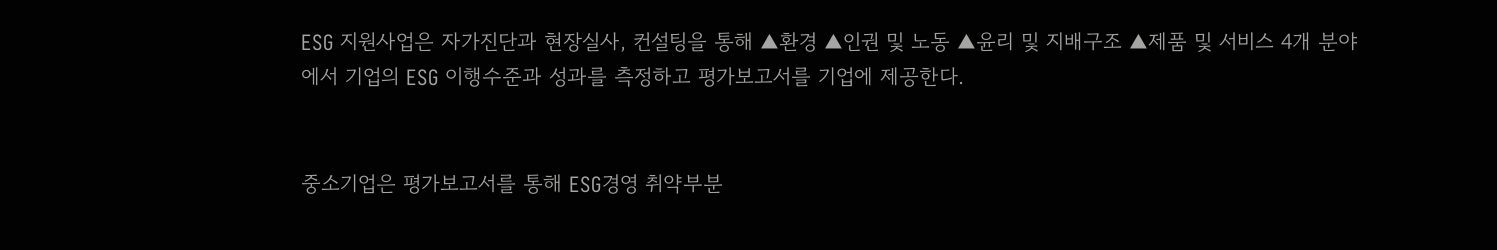ESG 지원사업은 자가진단과 현장실사, 컨설팅을 통해 ▲환경 ▲인권 및 노동 ▲윤리 및 지배구조 ▲제품 및 서비스 4개 분야에서 기업의 ESG 이행수준과 성과를 측정하고 평가보고서를 기업에 제공한다.


중소기업은 평가보고서를 통해 ESG경영 취약부분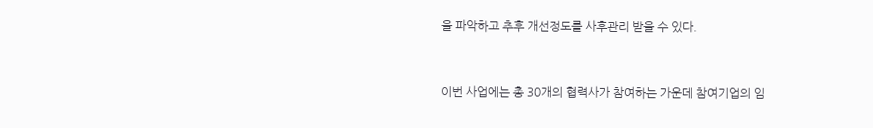을 파악하고 추후 개선정도를 사후관리 받을 수 있다.


이번 사업에는 총 30개의 협력사가 참여하는 가운데 참여기업의 임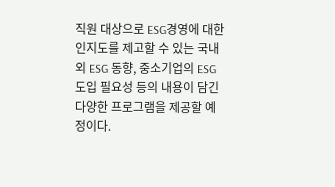직원 대상으로 ESG경영에 대한 인지도를 제고할 수 있는 국내 외 ESG 동향, 중소기업의 ESG도입 필요성 등의 내용이 담긴 다양한 프로그램을 제공할 예정이다.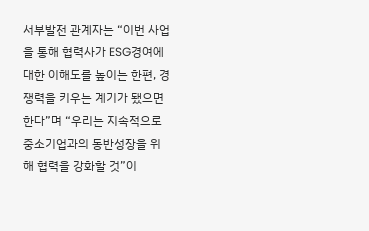서부발전 관계자는 “이번 사업을 통해 협력사가 ESG경여에 대한 이해도를 높이는 한편, 경쟁력을 키우는 계기가 됐으면 한다”며 “우리는 지속적으로 중소기업과의 동반성장을 위해 협력을 강화할 것”이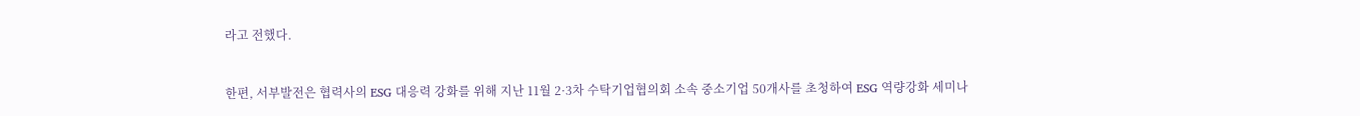라고 전했다.


한편, 서부발전은 협력사의 ESG 대응력 강화를 위해 지난 11월 2·3차 수탁기업협의회 소속 중소기업 50개사를 초청하여 ESG 역량강화 세미나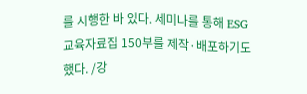를 시행한 바 있다. 세미나를 통해 ESG 교육자료집 150부를 제작·배포하기도 했다. /강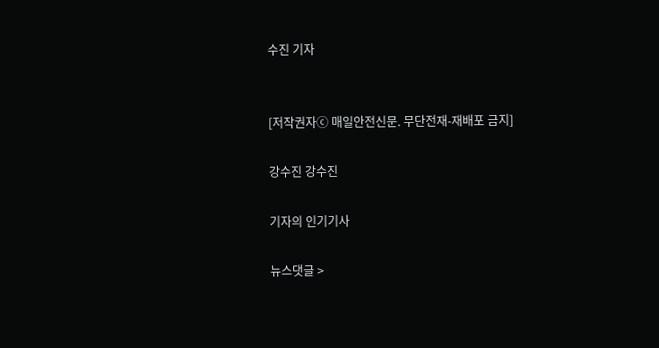수진 기자


[저작권자ⓒ 매일안전신문. 무단전재-재배포 금지]

강수진 강수진

기자의 인기기사

뉴스댓글 >